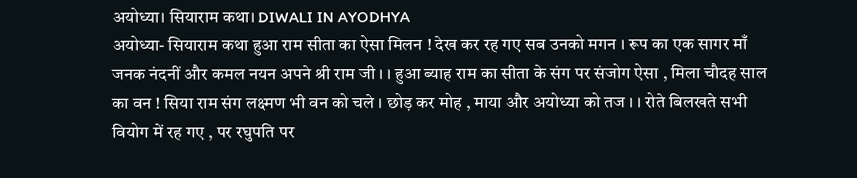अयोध्या। सियाराम कथा। DIWALI IN AYODHYA
अयोध्या- सियाराम कथा हुआ राम सीता का ऐसा मिलन ! देख कर रह गए सब उनको मगन । रूप का एक सागर माँ जनक नंदनीं और कमल नयन अपने श्री राम जी । । हुआ ब्याह राम का सीता के संग पर संजोग ऐसा , मिला चौदह साल का वन ! सिया राम संग लक्ष्मण भी वन को चले । छोड़ कर मोह , माया और अयोध्या को तज । । रोते बिलखते सभी वियोग में रह गए , पर रघुपति पर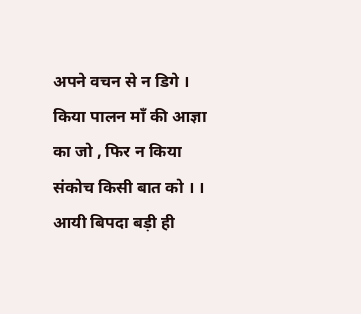अपने वचन से न डिगे । किया पालन माँ की आज्ञा का जो , फिर न किया संकोच किसी बात को । । आयी बिपदा बड़ी ही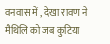वनवास में , देखा रावण ने मैथिलि को जब कुटिया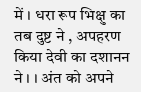में । धरा रूप भिक्षु का तब दुष्ट ने , अपहरण किया देवी का दशानन ने । । अंत को अपने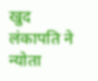खुद लंकापति ने न्योता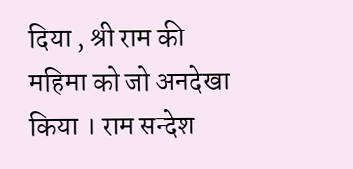दिया , श्री राम की महिमा को जो अनदेखा किया । राम सन्देश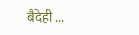बैदेही ...